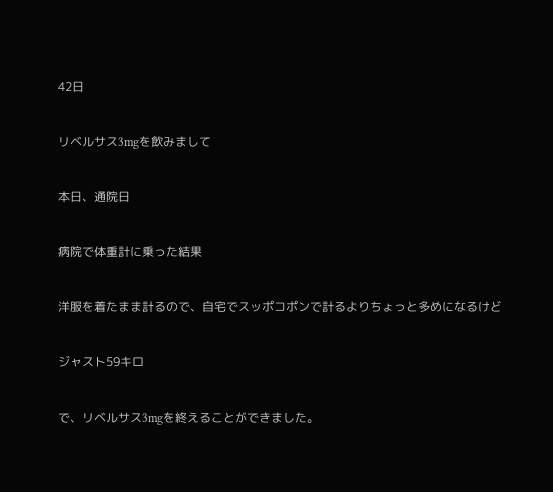42日


リベルサス3mgを飲みまして


本日、通院日


病院で体重計に乗った結果


洋服を着たまま計るので、自宅でスッポコポンで計るよりちょっと多めになるけど


ジャスト59キロ


で、リベルサス3mgを終えることができました。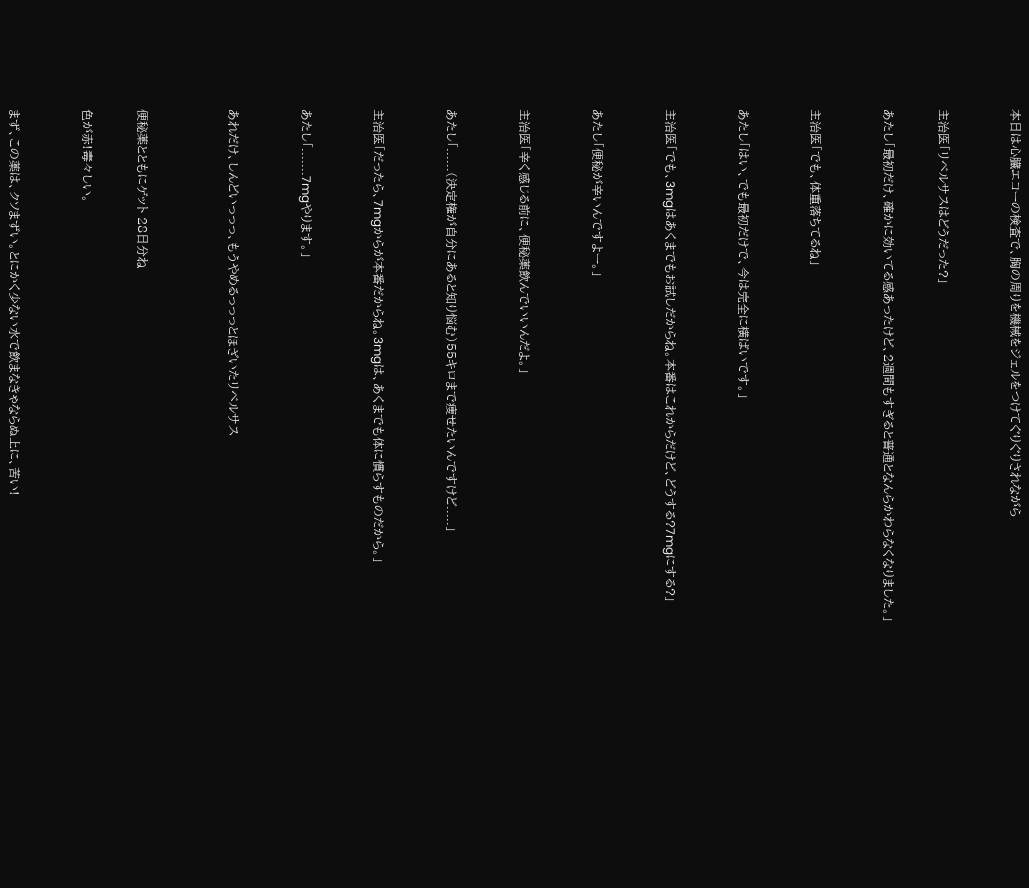本日は心臓エコーの検査で、胸の周りを機械をジェルをつけてぐりぐりされながら



主治医「リベルサスはどうだった?」


あたし「最初だけ、確かに効いてる感あったけど、2週間もすぎると普通となんらかわらなくなりました。」



主治医「でも、体重落ちてるね」



あたし「はい、でも最初だけで、今は完全に横ばいです。」



主治医「でも、3mgはあくまでもお試しだからね。本番はこれからだけど、どうする?7mgにする?」



あたし「便秘が辛いんですよー。」



主治医「辛く感じる前に、便秘薬飲んでいいんだよ。」



あたし「......(決定権が自分にあると知り悩む)55キロまで痩せたいんですけど.....」



主治医「だったら、7mgからが本番だからね。3mgは、あくまでも体に慣らすものだから。」



あたし「.......7mgやります。」



あれだけ、しんどいっっっ、もうやめるっっっとほざいたリベルサス




便秘薬とともにゲット 28日分ね


色が赤!毒々しい。



まず、この薬は、クソまずい。とにかく少ない水で飲まなきゃならぬ上に、苦い!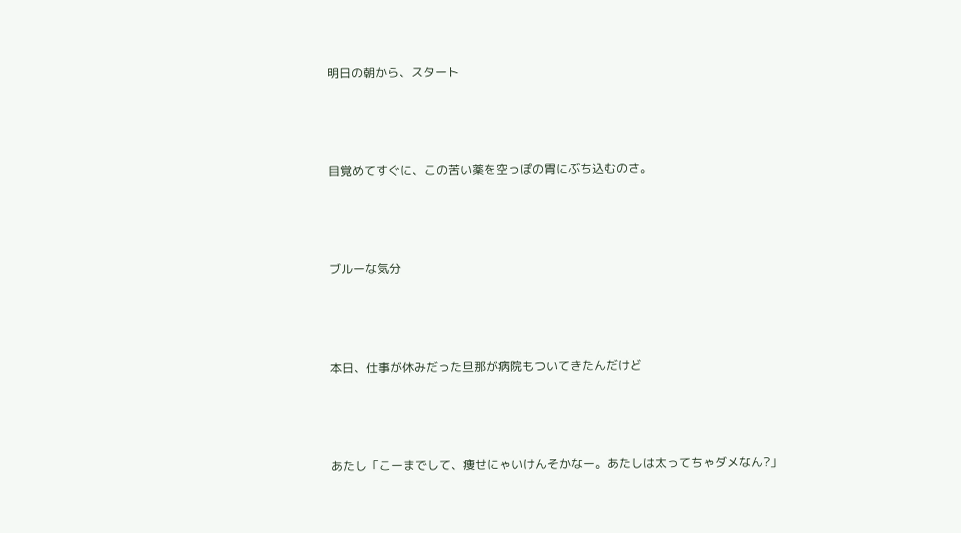明日の朝から、スタート



目覚めてすぐに、この苦い薬を空っぽの胃にぶち込むのさ。



ブルーな気分



本日、仕事が休みだった旦那が病院もついてきたんだけど



あたし「こーまでして、痩せにゃいけんそかなー。あたしは太ってちゃダメなん?」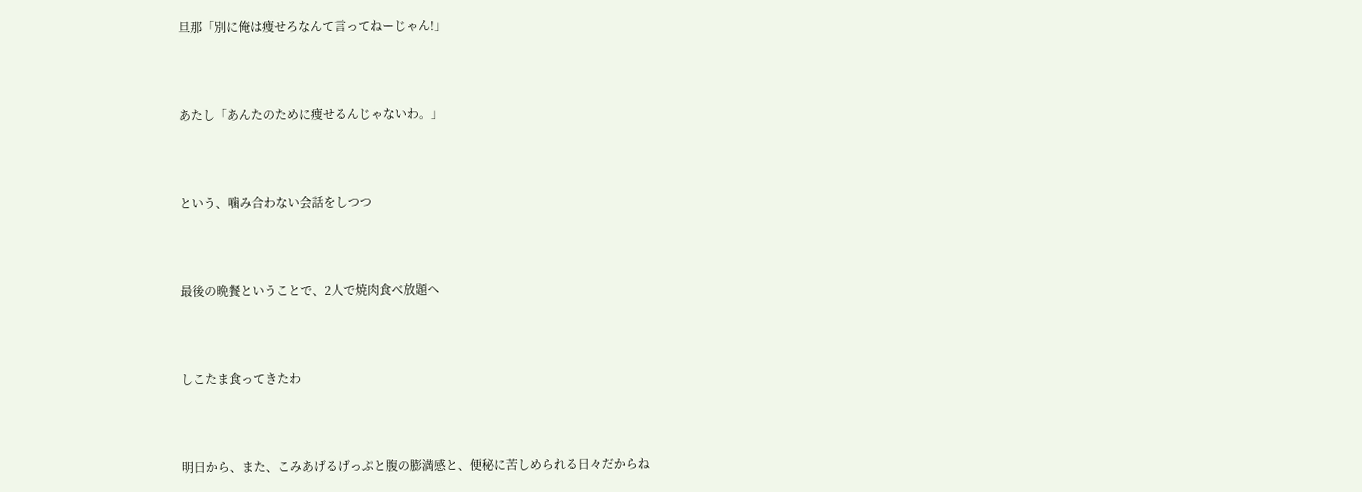旦那「別に俺は痩せろなんて言ってねーじゃん!」



あたし「あんたのために痩せるんじゃないわ。」



という、噛み合わない会話をしつつ



最後の晩餐ということで、2人で焼肉食べ放題へ



しこたま食ってきたわ



明日から、また、こみあげるげっぷと腹の膨満感と、便秘に苦しめられる日々だからね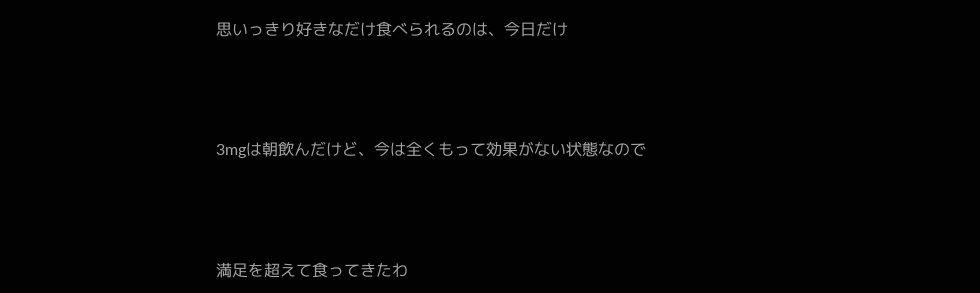思いっきり好きなだけ食べられるのは、今日だけ



3mgは朝飲んだけど、今は全くもって効果がない状態なので



満足を超えて食ってきたわ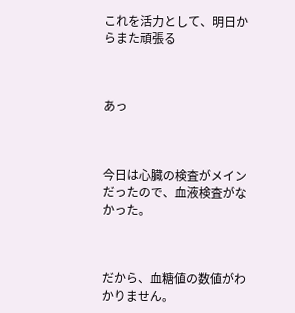これを活力として、明日からまた頑張る



あっ



今日は心臓の検査がメインだったので、血液検査がなかった。



だから、血糖値の数値がわかりません。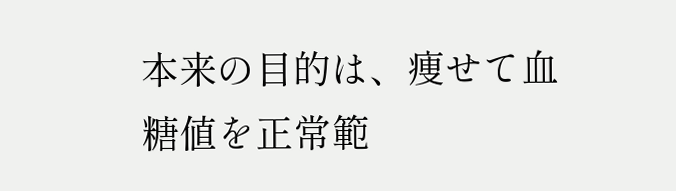本来の目的は、痩せて血糖値を正常範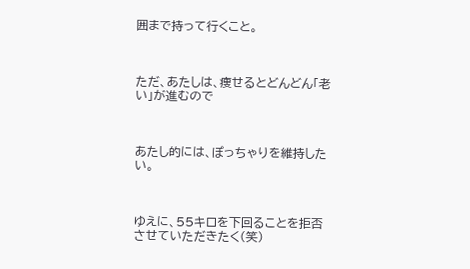囲まで持って行くこと。



ただ、あたしは、痩せるとどんどん「老い」が進むので



あたし的には、ぽっちゃりを維持したい。



ゆえに、55キロを下回ることを拒否させていただきたく(笑)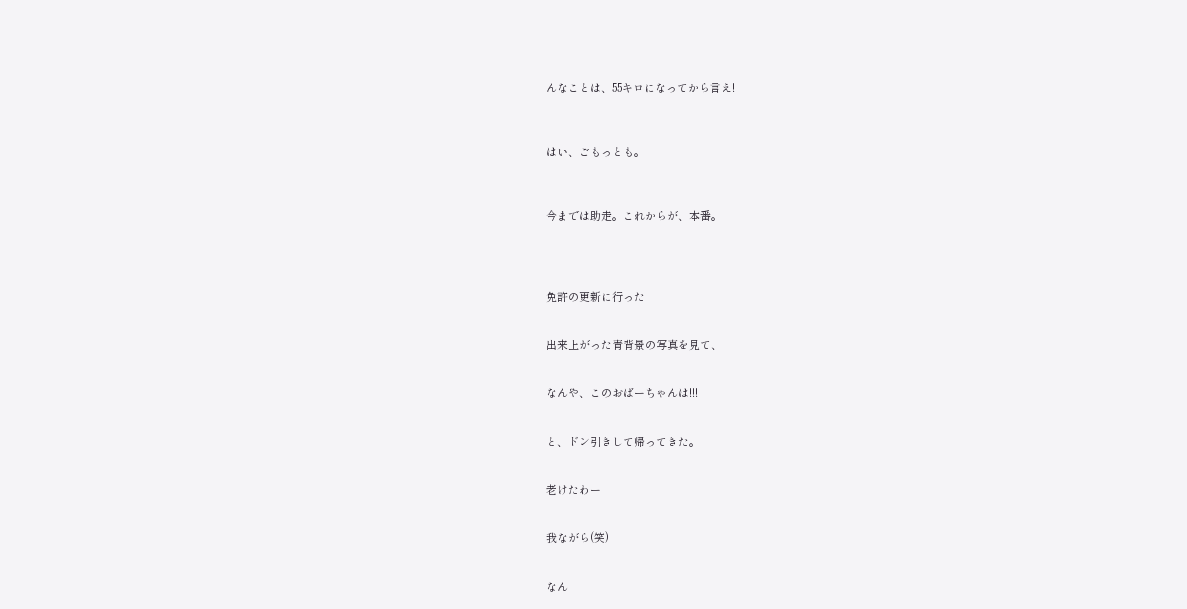んなことは、55キロになってから言え!



はい、ごもっとも。



今までは助走。これからが、本番。




免許の更新に行った


出来上がった青背景の写真を見て、


なんや、このおばーちゃんは!!!


と、ドン引きして帰ってきた。


老けたわー


我ながら(笑)


なん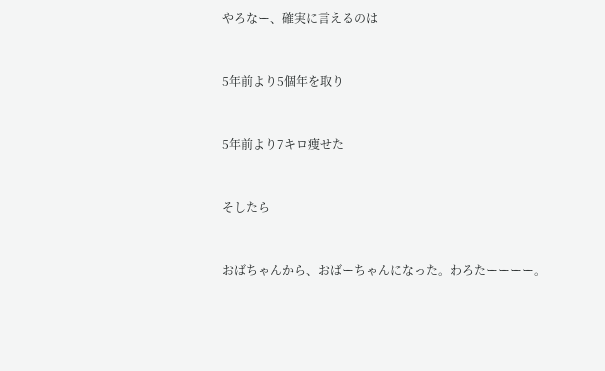やろなー、確実に言えるのは


5年前より5個年を取り


5年前より7キロ痩せた


そしたら


おばちゃんから、おばーちゃんになった。わろたーーーー。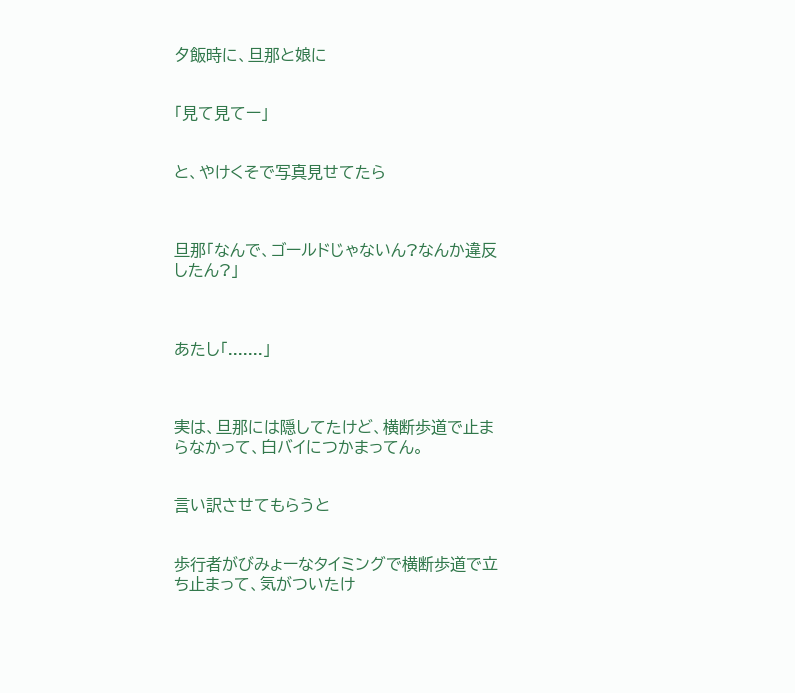夕飯時に、旦那と娘に


「見て見てー」


と、やけくそで写真見せてたら



旦那「なんで、ゴールドじゃないん?なんか違反したん?」



あたし「.......」



実は、旦那には隠してたけど、横断歩道で止まらなかって、白バイにつかまってん。


言い訳させてもらうと


歩行者がびみょーなタイミングで横断歩道で立ち止まって、気がついたけ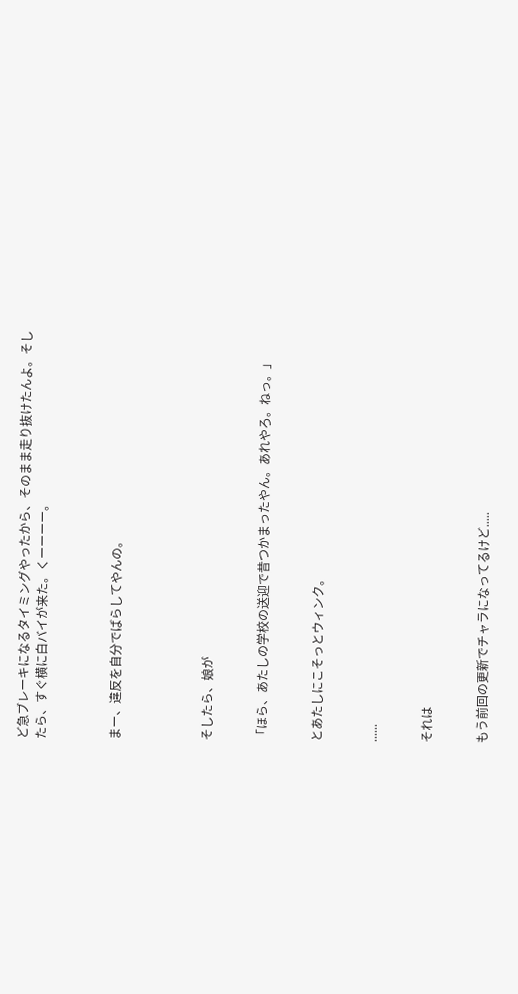ど急ブレーキになるタイミングやったから、そのまま走り抜けたんよ。そしたら、すぐ横に白バイが来た。くーーーー。



まー、違反を自分でばらしてやんの。




そしたら、娘が


「ほら、あたしの学校の送迎で昔つかまったやん。あれやろ。ねっ。」


とあたしにこそっとウィンク。


......


それは


もう前回の更新でチャラになってるけど.....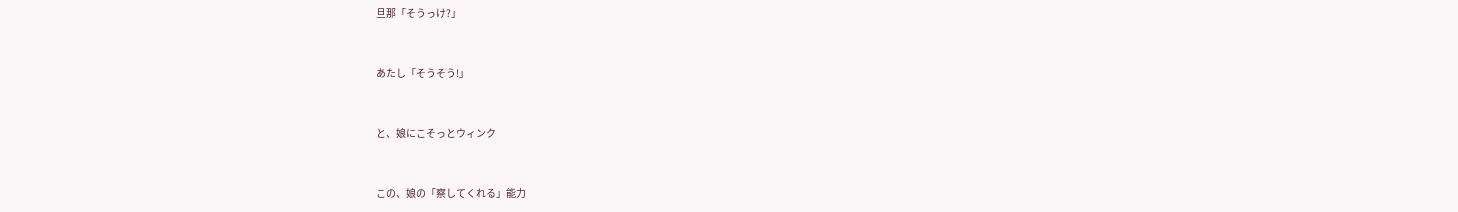旦那「そうっけ?」



あたし「そうそう!」



と、娘にこそっとウィンク



この、娘の「察してくれる」能力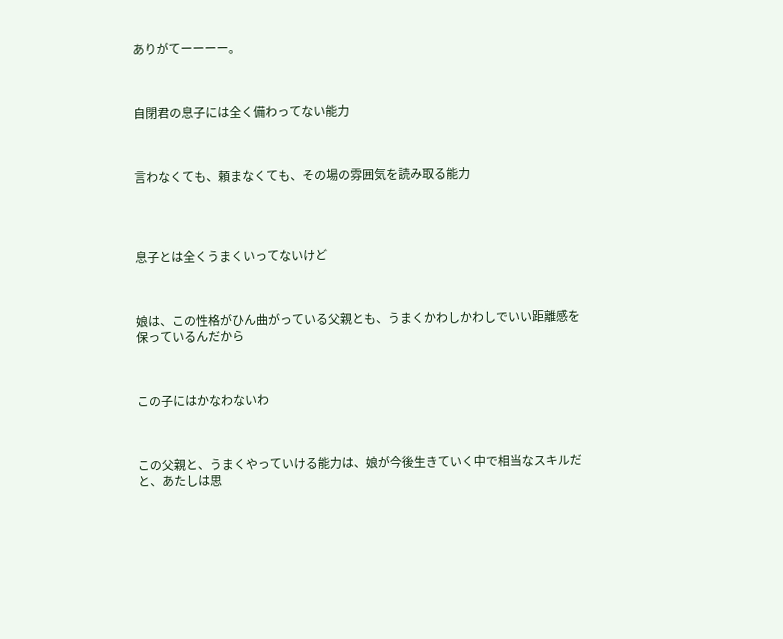ありがてーーーー。



自閉君の息子には全く備わってない能力



言わなくても、頼まなくても、その場の雰囲気を読み取る能力




息子とは全くうまくいってないけど



娘は、この性格がひん曲がっている父親とも、うまくかわしかわしでいい距離感を保っているんだから



この子にはかなわないわ



この父親と、うまくやっていける能力は、娘が今後生きていく中で相当なスキルだと、あたしは思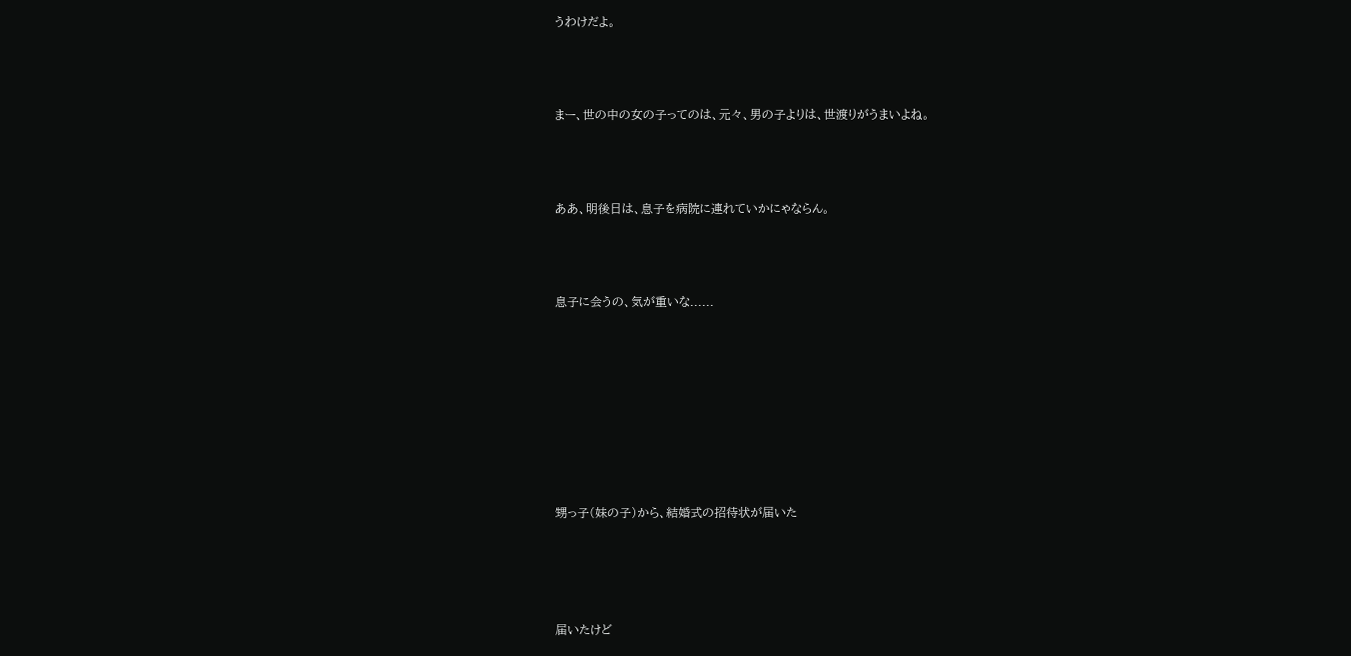うわけだよ。



まー、世の中の女の子ってのは、元々、男の子よりは、世渡りがうまいよね。



ああ、明後日は、息子を病院に連れていかにゃならん。



息子に会うの、気が重いな......








甥っ子(妹の子)から、結婚式の招待状が届いた




届いたけど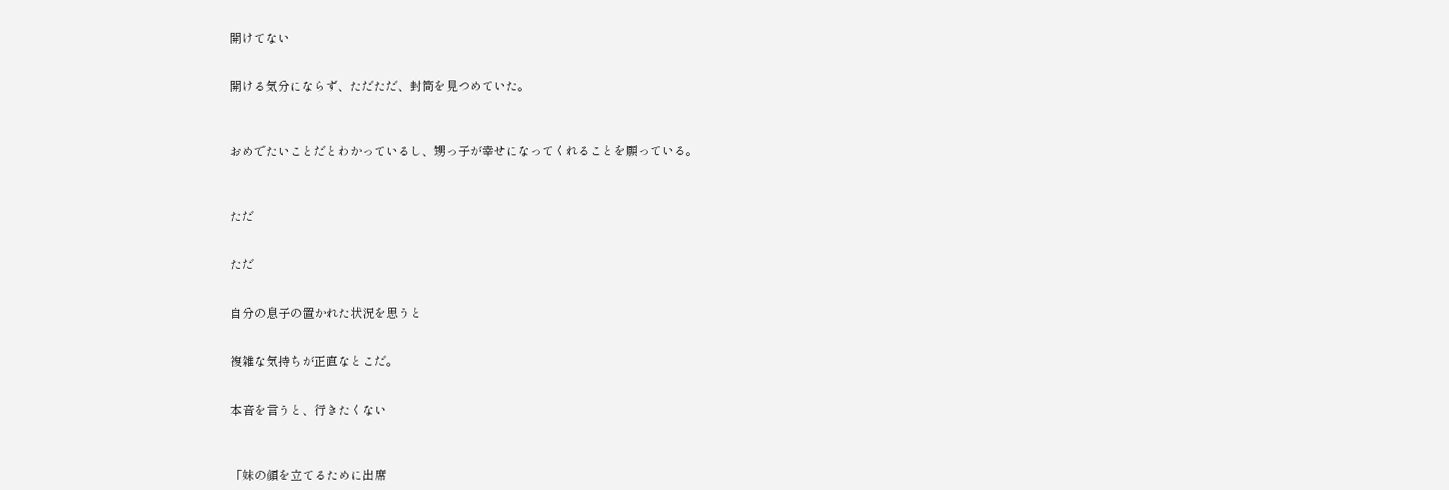開けてない


開ける気分にならず、ただただ、封筒を見つめていた。



おめでたいことだとわかっているし、甥っ子が幸せになってくれることを願っている。



ただ


ただ


自分の息子の置かれた状況を思うと


複雑な気持ちが正直なとこだ。


本音を言うと、行きたくない



「妹の顔を立てるために出席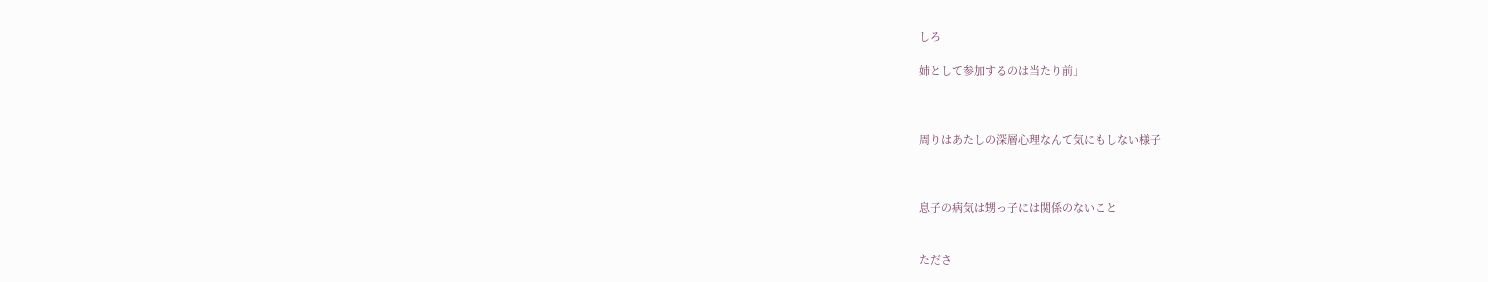しろ

姉として参加するのは当たり前」



周りはあたしの深層心理なんて気にもしない様子



息子の病気は甥っ子には関係のないこと


たださ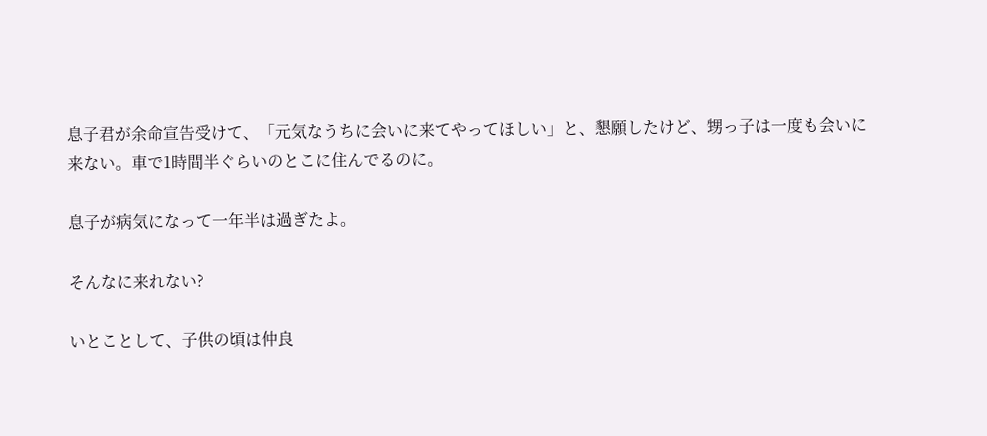息子君が余命宣告受けて、「元気なうちに会いに来てやってほしい」と、懇願したけど、甥っ子は一度も会いに来ない。車で1時間半ぐらいのとこに住んでるのに。

息子が病気になって一年半は過ぎたよ。

そんなに来れない?

いとことして、子供の頃は仲良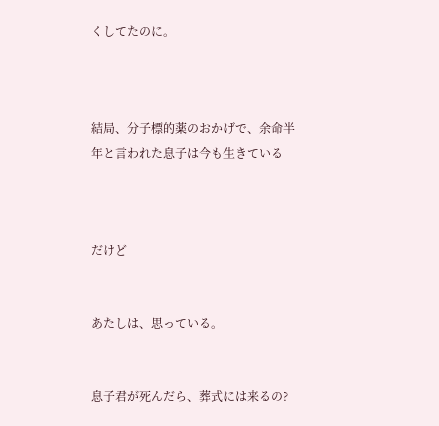くしてたのに。



結局、分子標的薬のおかげで、余命半年と言われた息子は今も生きている



だけど


あたしは、思っている。


息子君が死んだら、葬式には来るの?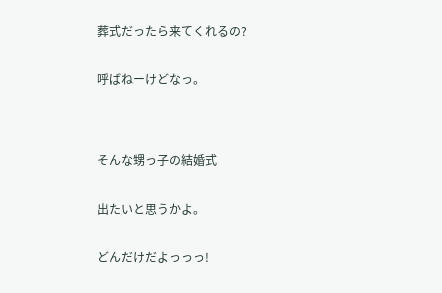葬式だったら来てくれるの?


呼ばねーけどなっ。




そんな甥っ子の結婚式


出たいと思うかよ。


どんだけだよっっっ!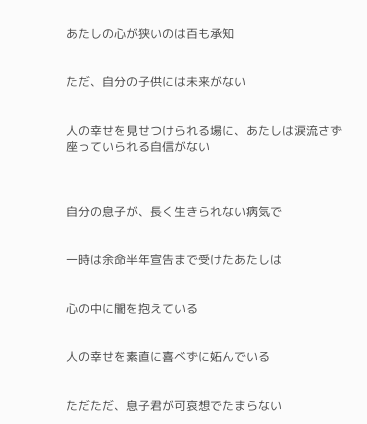あたしの心が狭いのは百も承知


ただ、自分の子供には未来がない


人の幸せを見せつけられる場に、あたしは涙流さず座っていられる自信がない



自分の息子が、長く生きられない病気で


一時は余命半年宣告まで受けたあたしは


心の中に闇を抱えている


人の幸せを素直に喜べずに妬んでいる


ただただ、息子君が可哀想でたまらない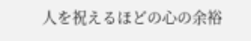人を祝えるほどの心の余裕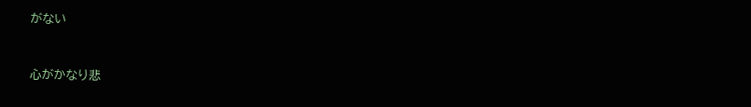がない


心がかなり悲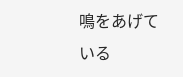鳴をあげている